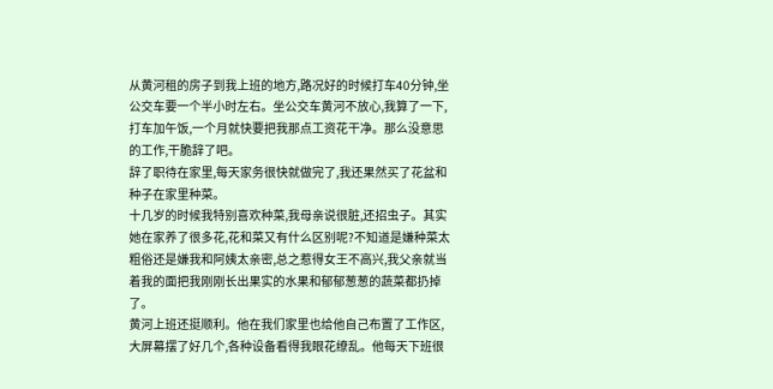从黄河租的房子到我上班的地方,路况好的时候打车40分钟,坐公交车要一个半小时左右。坐公交车黄河不放心,我算了一下,打车加午饭,一个月就快要把我那点工资花干净。那么没意思的工作,干脆辞了吧。
辞了职待在家里,每天家务很快就做完了,我还果然买了花盆和种子在家里种菜。
十几岁的时候我特别喜欢种菜,我母亲说很脏,还招虫子。其实她在家养了很多花,花和菜又有什么区别呢?不知道是嫌种菜太粗俗还是嫌我和阿姨太亲密,总之惹得女王不高兴,我父亲就当着我的面把我刚刚长出果实的水果和郁郁葱葱的蔬菜都扔掉了。
黄河上班还挺顺利。他在我们家里也给他自己布置了工作区,大屏幕摆了好几个,各种设备看得我眼花缭乱。他每天下班很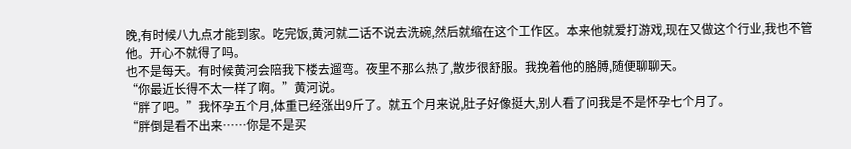晚,有时候八九点才能到家。吃完饭,黄河就二话不说去洗碗,然后就缩在这个工作区。本来他就爱打游戏,现在又做这个行业,我也不管他。开心不就得了吗。
也不是每天。有时候黄河会陪我下楼去遛弯。夜里不那么热了,散步很舒服。我挽着他的胳膊,随便聊聊天。
“你最近长得不太一样了啊。”黄河说。
“胖了吧。”我怀孕五个月,体重已经涨出9斤了。就五个月来说,肚子好像挺大,别人看了问我是不是怀孕七个月了。
“胖倒是看不出来……你是不是买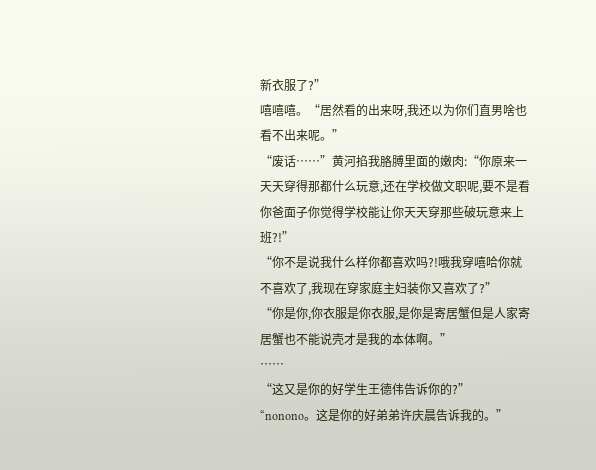新衣服了?”
嘻嘻嘻。“居然看的出来呀,我还以为你们直男啥也看不出来呢。”
“废话……”黄河掐我胳膊里面的嫩肉:“你原来一天天穿得那都什么玩意,还在学校做文职呢,要不是看你爸面子你觉得学校能让你天天穿那些破玩意来上班?!”
“你不是说我什么样你都喜欢吗?!哦我穿嘻哈你就不喜欢了,我现在穿家庭主妇装你又喜欢了?”
“你是你,你衣服是你衣服,是你是寄居蟹但是人家寄居蟹也不能说壳才是我的本体啊。”
……
“这又是你的好学生王德伟告诉你的?”
“nonono。这是你的好弟弟许庆晨告诉我的。”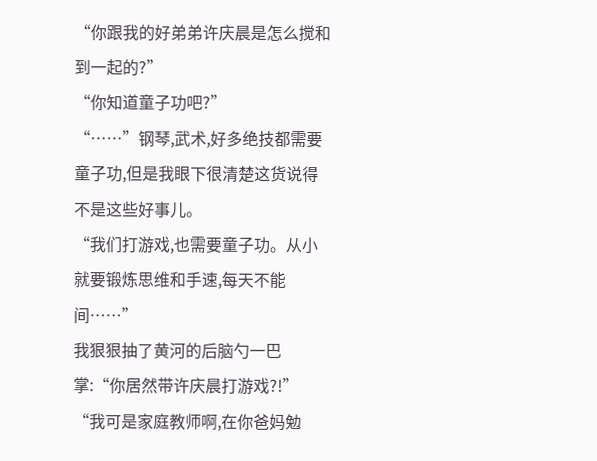“你跟我的好弟弟许庆晨是怎么搅和到一起的?”
“你知道童子功吧?”
“……”钢琴,武术,好多绝技都需要童子功,但是我眼下很清楚这货说得不是这些好事儿。
“我们打游戏,也需要童子功。从小就要锻炼思维和手速,每天不能间……”
我狠狠抽了黄河的后脑勺一巴掌:“你居然带许庆晨打游戏?!”
“我可是家庭教师啊,在你爸妈勉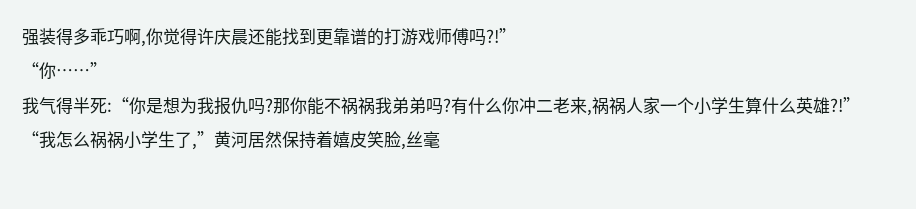强装得多乖巧啊,你觉得许庆晨还能找到更靠谱的打游戏师傅吗?!”
“你……”
我气得半死:“你是想为我报仇吗?那你能不祸祸我弟弟吗?有什么你冲二老来,祸祸人家一个小学生算什么英雄?!”
“我怎么祸祸小学生了,”黄河居然保持着嬉皮笑脸,丝毫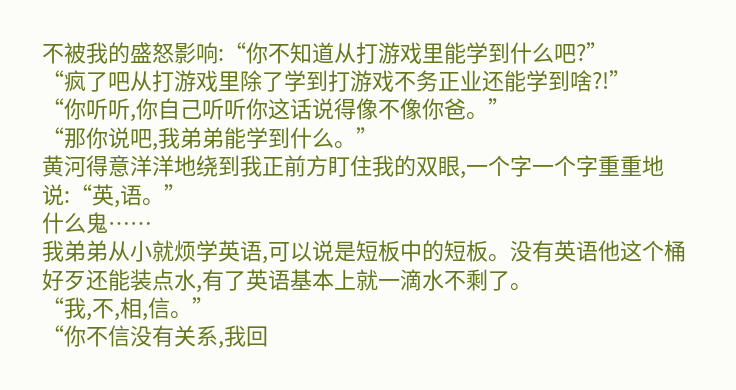不被我的盛怒影响:“你不知道从打游戏里能学到什么吧?”
“疯了吧从打游戏里除了学到打游戏不务正业还能学到啥?!”
“你听听,你自己听听你这话说得像不像你爸。”
“那你说吧,我弟弟能学到什么。”
黄河得意洋洋地绕到我正前方盯住我的双眼,一个字一个字重重地说:“英,语。”
什么鬼……
我弟弟从小就烦学英语,可以说是短板中的短板。没有英语他这个桶好歹还能装点水,有了英语基本上就一滴水不剩了。
“我,不,相,信。”
“你不信没有关系,我回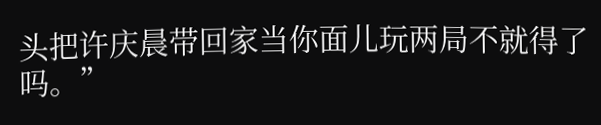头把许庆晨带回家当你面儿玩两局不就得了吗。”